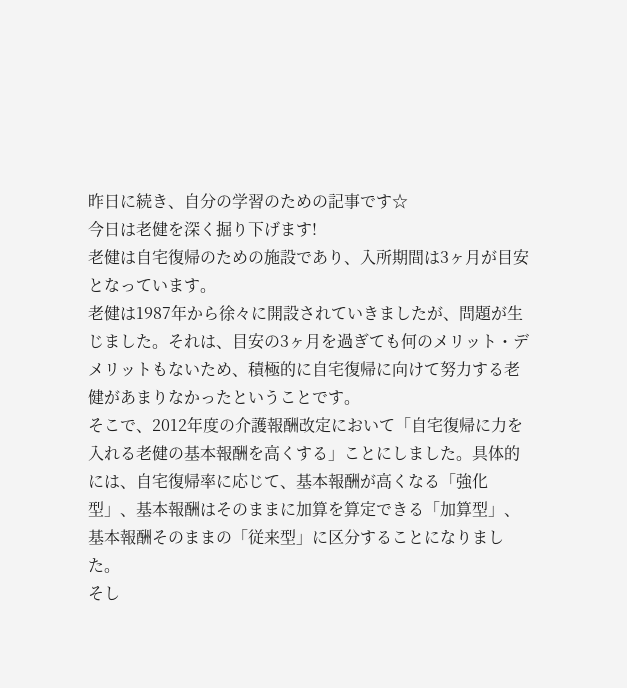昨日に続き、自分の学習のための記事です☆
今日は老健を深く掘り下げます!
老健は自宅復帰のための施設であり、入所期間は3ヶ月が目安となっています。
老健は1987年から徐々に開設されていきましたが、問題が生じました。それは、目安の3ヶ月を過ぎても何のメリット・デメリットもないため、積極的に自宅復帰に向けて努力する老健があまりなかったということです。
そこで、2012年度の介護報酬改定において「自宅復帰に力を入れる老健の基本報酬を高くする」ことにしました。具体的には、自宅復帰率に応じて、基本報酬が高くなる「強化型」、基本報酬はそのままに加算を算定できる「加算型」、基本報酬そのままの「従来型」に区分することになりました。
そし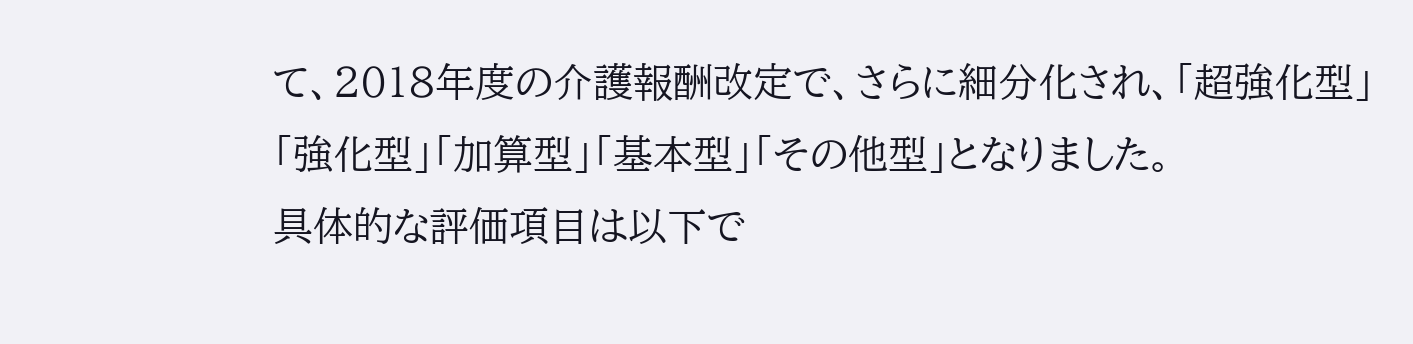て、2018年度の介護報酬改定で、さらに細分化され、「超強化型」「強化型」「加算型」「基本型」「その他型」となりました。
具体的な評価項目は以下で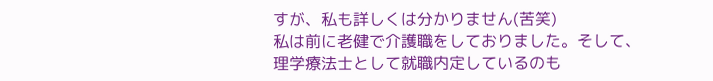すが、私も詳しくは分かりません(苦笑)
私は前に老健で介護職をしておりました。そして、理学療法士として就職内定しているのも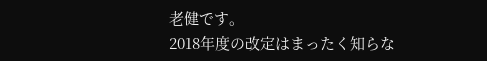老健です。
2018年度の改定はまったく知らな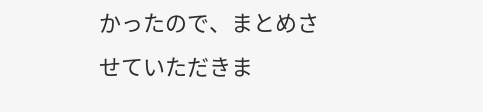かったので、まとめさせていただきま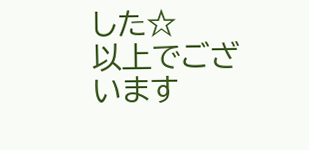した☆
以上でございます